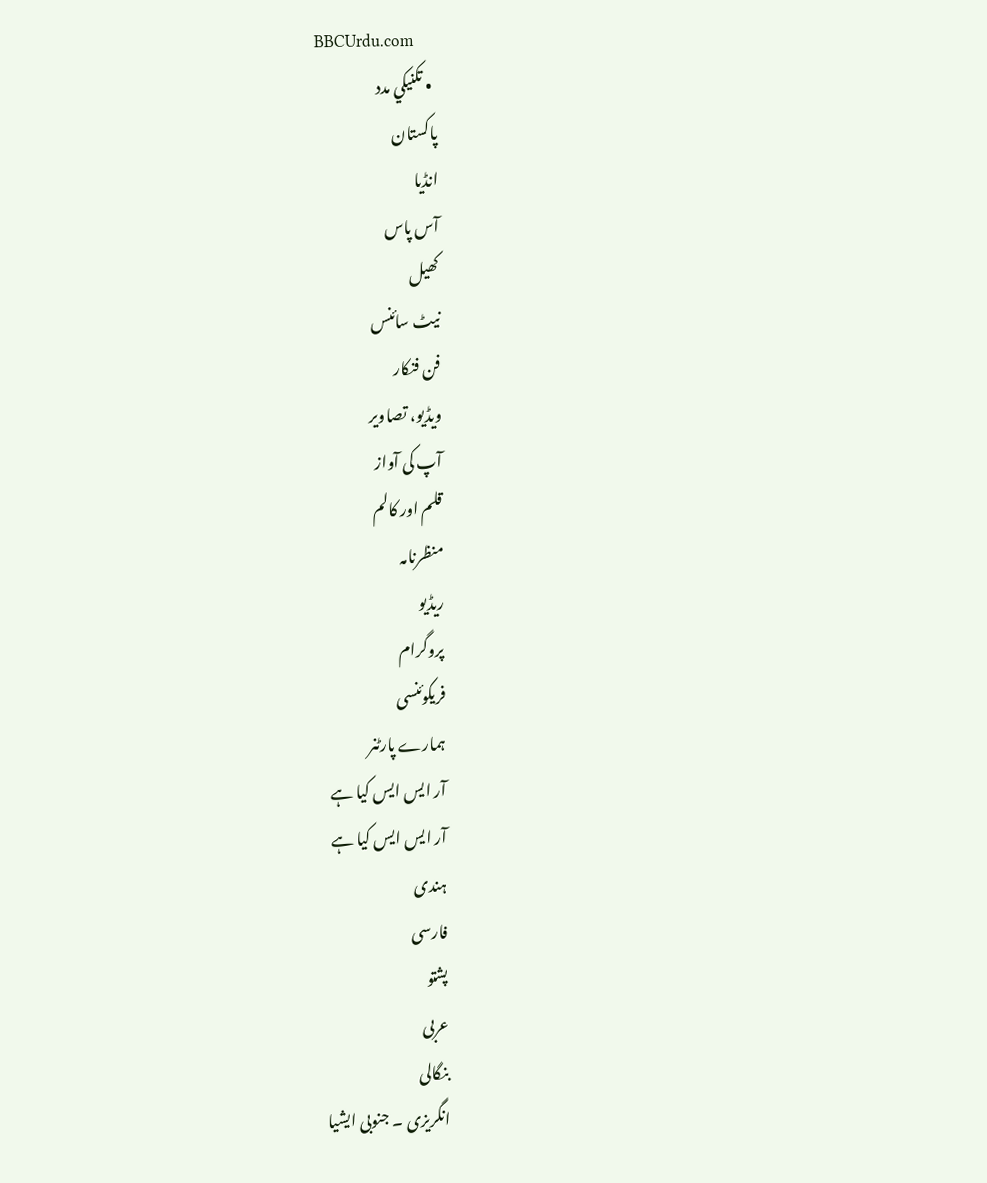BBCUrdu.com
  • تکنيکي مدد
پاکستان
انڈیا
آس پاس
کھیل
نیٹ سائنس
فن فنکار
ویڈیو، تصاویر
آپ کی آواز
قلم اور کالم
منظرنامہ
ریڈیو
پروگرام
فریکوئنسی
ہمارے پارٹنر
آر ایس ایس کیا ہے
آر ایس ایس کیا ہے
ہندی
فارسی
پشتو
عربی
بنگالی
انگریزی ۔ جنوبی ایشیا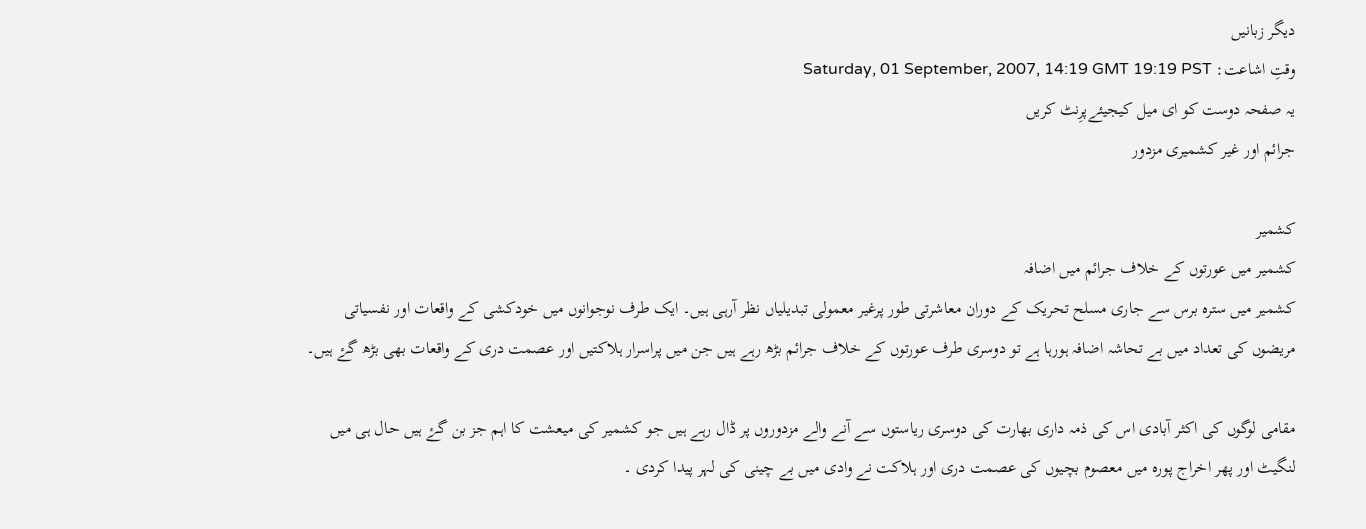دیگر زبانیں
وقتِ اشاعت: Saturday, 01 September, 2007, 14:19 GMT 19:19 PST
یہ صفحہ دوست کو ای میل کیجیئےپرِنٹ کریں
جرائم اور غیر کشمیری مزدور

کشمیر
کشمیر میں عورتوں کے خلاف جرائم میں اضافہ
کشمیر میں سترہ برس سے جاری مسلح تحریک کے دوران معاشرتی طور پرغیر معمولی تبدیلیاں نظر آرہی ہیں۔ ایک طرف نوجوانوں میں خودکشی کے واقعات اور نفسیاتی مریضوں کی تعداد میں بے تحاشہ اضافہ ہورہا ہے تو دوسری طرف عورتوں کے خلاف جرائم بڑھ رہے ہیں جن میں پراسرار ہلاکتیں اور عصمت دری کے واقعات بھی بڑھ گۓ ہیں۔

مقامی لوگوں کی اکثر آبادی اس کی ذمہ داری بھارت کی دوسری ریاستوں سے آنے والے مزدوروں پر ڈال رہے ہیں جو کشمیر کی میعشت کا اہم جز بن گۓ ہیں حال ہی میں لنگیٹ اور پھر اخراج پورہ میں معصوم بچیوں کی عصمت دری اور ہلاکت نے وادی میں بے چینی کی لہر پیدا کردی ۔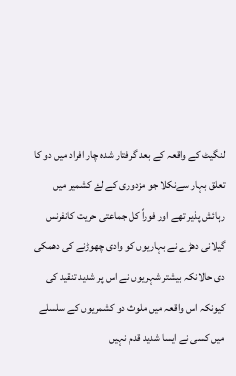لنگیٹ کے واقعہ کے بعد گرفتار شدہ چار افراد میں دو کا تعلق بہار سےنکلا جو مزدوری کے لۓ کشمیر میں رہائش پذیر تھے اور فوراً کل جماعتی حریت کانفرنس گیلانی دھڑے نے بہاریوں کو وادی چھوڑنے کی دھمکی دی حالانکہ بیشتر شہریوں نے اس پر شدید تنقید کی کیونکہ اس واقعہ میں ملوث دو کشمریوں کے سلسلے میں کسی نے ایسا شدید قدم نہیں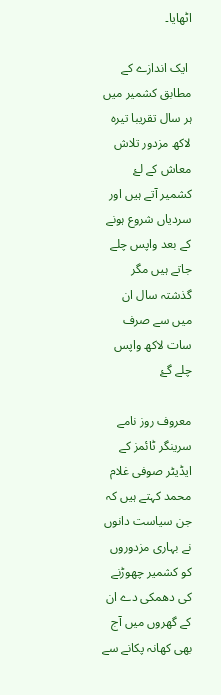اٹھایا۔

 ایک اندازے کے مطابق کشمیر میں ہر سال تقریبا تیرہ لاکھ مزدور تلاش معاش کے لۓ کشمیر آتے ہیں اور سردیاں شروع ہونے کے بعد واپس چلے جاتے ہیں مگر گذشتہ سال ان میں سے صرف سات لاکھ واپس چلے گۓ

معروف روز نامے سرینگر ٹائمز کے ایڈیٹر صوفی غلام محمد کہتے ہیں کہ جن سیاست دانوں نے بہاری مزدوروں کو کشمیر چھوڑنے کی دھمکی دے ان کے گھروں میں آج بھی کھانہ پکانے سے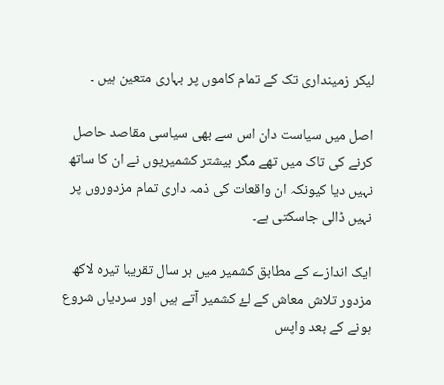لیکر زمینداری تک کے تمام کاموں پر بہاری متعین ہیں ۔

اصل میں سیاست دان اس سے بھی سیاسی مقاصد حاصل کرنے کی تاک میں تھے مگر بیشتر کشمیریوں نے ان کا ساتھ نہیں دیا کیونکہ ان واقعات کی ذمہ داری تمام مزدوروں پر نہیں ڈالی جاسکتی ہے۔

ایک اندازے کے مطابق کشمیر میں ہر سال تقریبا تیرہ لاکھ مزدور تلاش معاش کے لۓ کشمیر آتے ہیں اور سردیاں شروع ہونے کے بعد واپس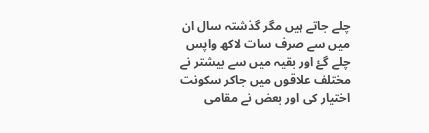چلے جاتے ہیں مگر گذشتہ سال ان میں سے صرف سات لاکھ واپس چلے گۓ اور بقیہ میں سے بیشتر نے مختلف علاقوں میں جاکر سکونت اختیار کی اور بعض نے مقامی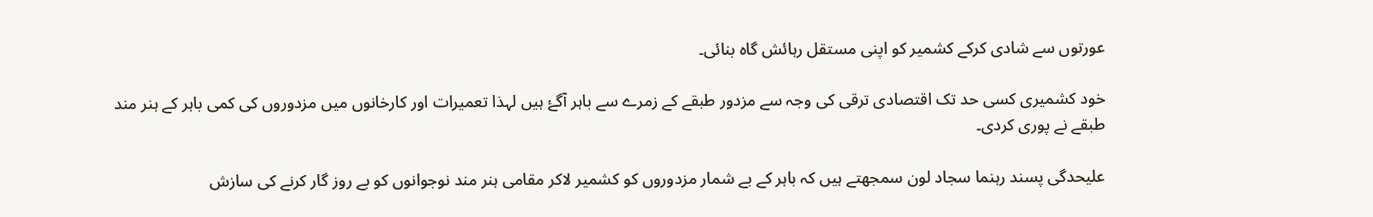عورتوں سے شادی کرکے کشمیر کو اپنی مستقل رہائش گاہ بنائی۔

خود کشمیری کسی حد تک اقتصادی ترقی کی وجہ سے مزدور طبقے کے زمرے سے باہر آگۓ ہیں لہذا تعمیرات اور کارخانوں میں مزدوروں کی کمی باہر کے ہنر مند طبقے نے پوری کردی۔

علیحدگی پسند رہنما سجاد لون سمجھتے ہیں کہ باہر کے بے شمار مزدوروں کو کشمیر لاکر مقامی ہنر مند نوجوانوں کو بے روز گار کرنے کی سازش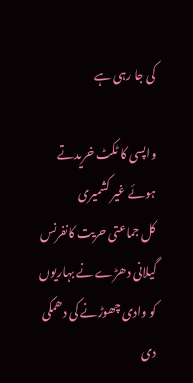کی جا رہی ہے

واپسی کا ٹکٹ خریدتے ہوئے غیر کشمیری
کل جماعتی حریت کانفرنس گیلانی دھڑے نے بہاریوں کو وادی چھوڑنے کی دھمکی دی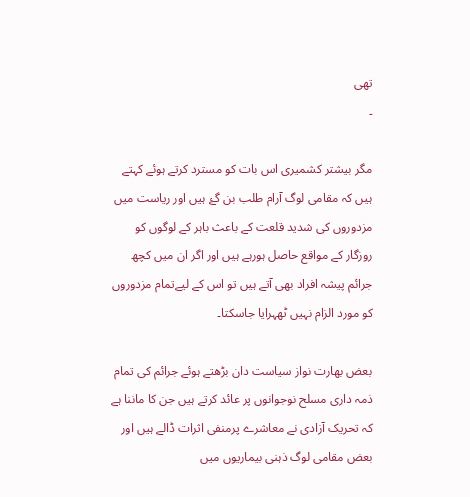تھی
۔

مگر بیشتر کشمیری اس بات کو مسترد کرتے ہوئے کہتے ہیں کہ مقامی لوگ آرام طلب بن گۓ ہیں اور ریاست میں مزدوروں کی شدید قلعت کے باعث باہر کے لوگوں کو روزگار کے مواقع حاصل ہورہے ہیں اور اگر ان میں کچھ جرائم پیشہ افراد بھی آتے ہیں تو اس کے لیےتمام مزدوروں کو مورد الزام نہیں ٹھہرایا جاسکتا۔

بعض بھارت نواز سیاست دان بڑھتے ہوئے جرائم کی تمام ذمہ داری مسلح نوجوانوں پر عائد کرتے ہیں جن کا ماننا ہے کہ تحریک آزادی نے معاشرے پرمنفی اثرات ڈالے ہیں اور بعض مقامی لوگ ذہنی بیماریوں میں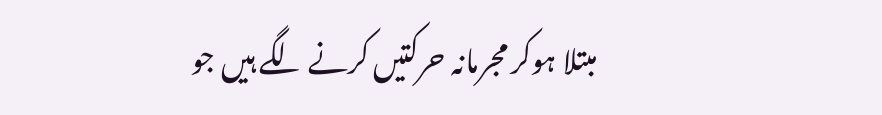مبتلا ہوکر مجرمانہ حرکتیں کرنے لگے ہیں جو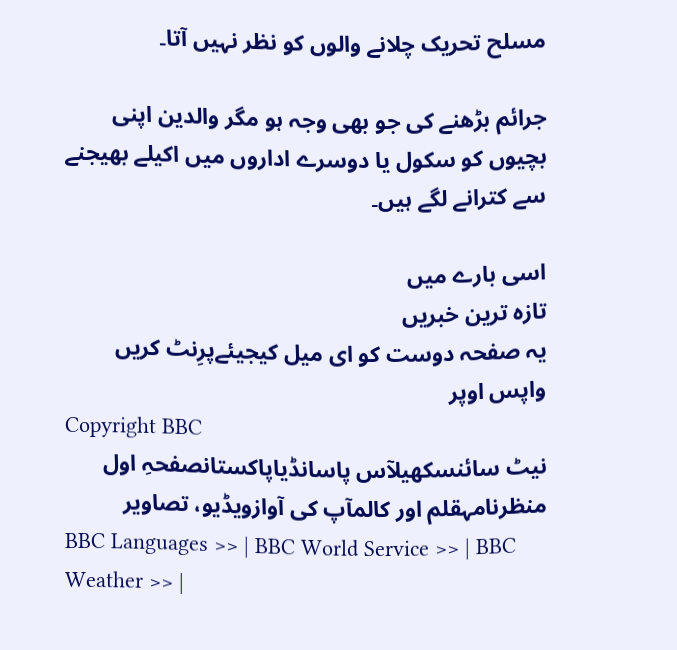مسلح تحریک چلانے والوں کو نظر نہیں آتا۔

جرائم بڑھنے کی جو بھی وجہ ہو مگر والدین اپنی بچیوں کو سکول یا دوسرے اداروں میں اکیلے بھیجنے سے کترانے لگے ہیں۔

اسی بارے میں
تازہ ترین خبریں
یہ صفحہ دوست کو ای میل کیجیئےپرِنٹ کریں
واپس اوپر
Copyright BBC
نیٹ سائنسکھیلآس پاسانڈیاپاکستانصفحہِ اول
منظرنامہقلم اور کالمآپ کی آوازویڈیو، تصاویر
BBC Languages >> | BBC World Service >> | BBC Weather >> |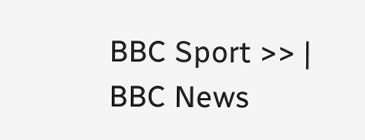BBC Sport >> | BBC News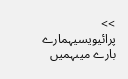>>
پرائیویسیہمارے بارے میںہمیں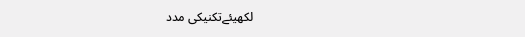لکھیئےتکنیکی مدد